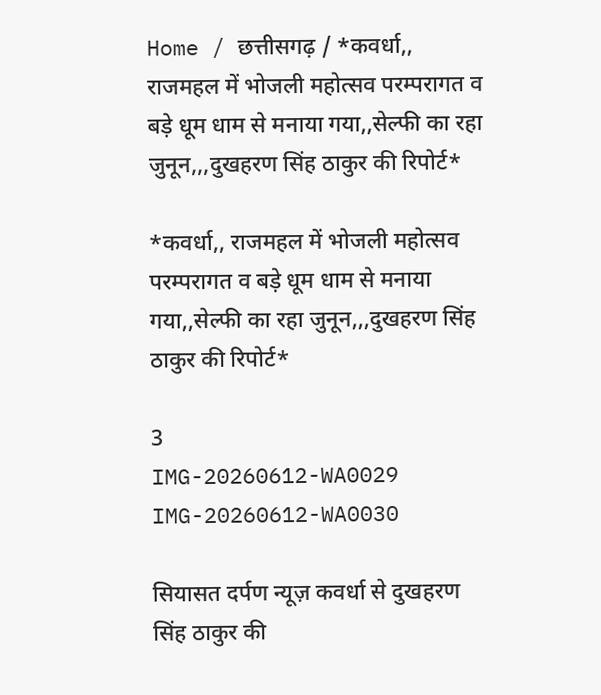Home / छत्तीसगढ़ / *कवर्धा,, राजमहल में भोजली महोत्सव परम्परागत व बड़े धूम धाम से मनाया गया,,सेल्फी का रहा जुनून,,,दुखहरण सिंह ठाकुर की रिपोर्ट*

*कवर्धा,, राजमहल में भोजली महोत्सव परम्परागत व बड़े धूम धाम से मनाया गया,,सेल्फी का रहा जुनून,,,दुखहरण सिंह ठाकुर की रिपोर्ट*

3
IMG-20260612-WA0029
IMG-20260612-WA0030

सियासत दर्पण न्यूज़ कवर्धा से दुखहरण सिंह ठाकुर की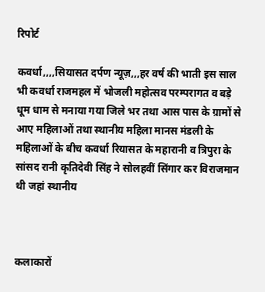रिपोर्ट

कवर्धा,,,,सियासत दर्पण न्यूज़,,,हर वर्ष की भाती इस साल भी कवर्धा राजमहल में भोजली महोत्सव परम्परागत व बड़े धूम धाम से मनाया गया जिले भर तथा आस पास के ग्रामों से आए महिलाओं तथा स्थानीय महिला मानस मंडली के महिलाओं के बीच कवर्धा रियासत के महारानी व त्रिपुरा के सांसद रानी कृतिदेवी सिंह ने सोलहवीं सिंगार कर विराजमान थी जहां स्थानीय



कलाकारों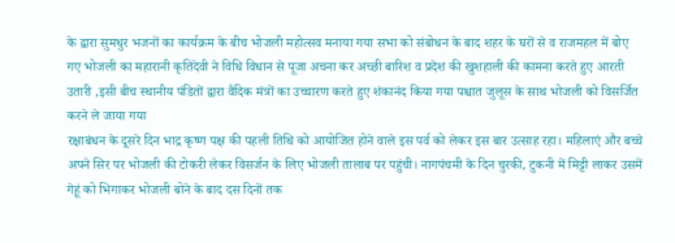के द्वारा सुमधुर भजनों का कार्यक्रम के बीच भोजली महोत्सव मनाया गया सभा को संबोधन के बाद शहर के घरों से व राजमहल में बोए गए भोजली का महारानी कृतिदेवी ने विधि विधान से पूजा अचना कर अच्छी बारिश व प्रदेश की खुशहाली की कामना करते हुए आरती उतारी ,इसी बीच स्थानीय पंडितों द्वारा वैदिक मंत्रों का उच्चारण करते हुए शंकानंद किया गया पश्चात जुलूस के साथ भोजली को विसर्जित करने ले जाया गया
रक्षाबंधन के दूसरे दिन भाद्र कृष्ण पक्ष की पहली तिथि को आयोजित होने वाले इस पर्व को लेकर इस बार उत्साह रहा। महिलाएं और बच्चे अपने सिर पर भोजली की टोकरी लेकर विसर्जन के लिए भोजली तालाब पर पहुंची। नागपंचमी के दिन चुरकी, टुकनी में मिट्टी लाकर उसमें गेहूं को भिगाकर भोजली बोने के बाद दस दिनों तक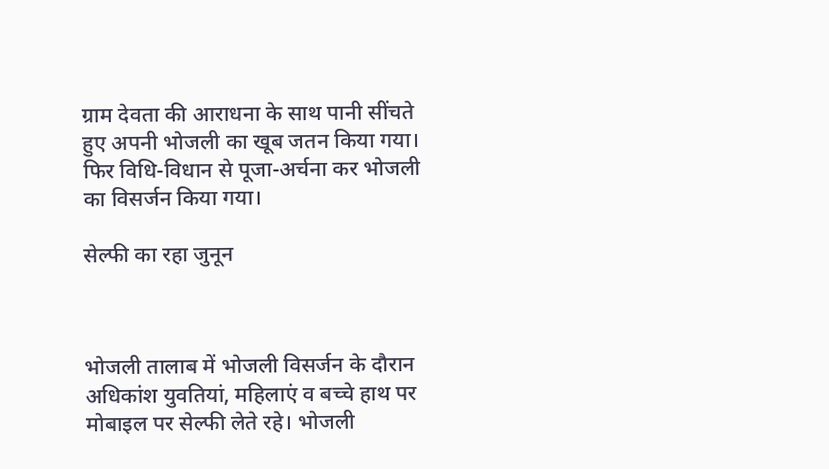ग्राम देवता की आराधना के साथ पानी सींचते हुए अपनी भोजली का खूब जतन किया गया। फिर विधि-विधान से पूजा-अर्चना कर भोजली का विसर्जन किया गया।

सेल्फी का रहा जुनून



भोजली तालाब में भोजली विसर्जन के दौरान अधिकांश युवतियां, महिलाएं व बच्चे हाथ पर मोबाइल पर सेल्फी लेते रहे। भोजली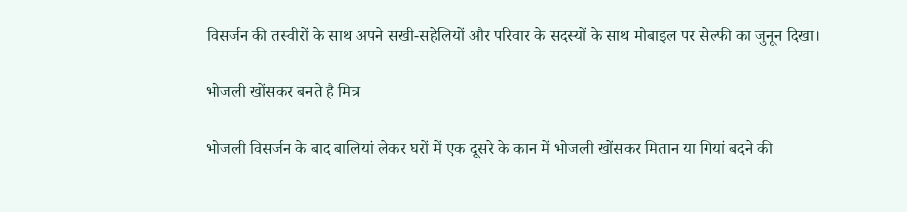विसर्जन की तस्वीरों के साथ अपने सखी-सहेलियों और परिवार के सदस्यों के साथ मोबाइल पर सेल्फी का जुनून दिखा।

भोजली खोंसकर बनते है मित्र

भोजली विसर्जन के बाद बालियां लेकर घरों में एक दूसरे के कान में भोजली खोंसकर मितान या गियां बदने की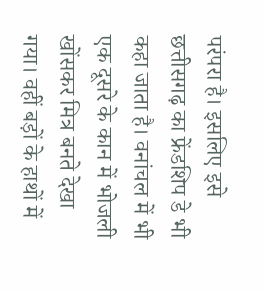परंपरा है। इसलिए इसे छत्तीसगढ़ का फ्रेंडशिप डे भी कहा जाता है। वनांचल में भी एक दूसरे के कान में भोजली खोंसकर मित्र बनते देखा गया। वहीं बड़ों के हाथों में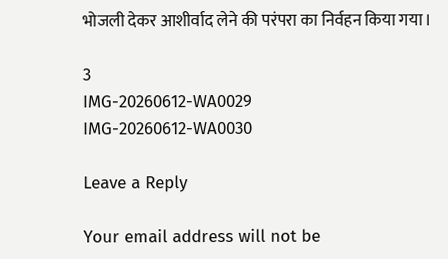भोजली देकर आशीर्वाद लेने की परंपरा का निर्वहन किया गया।

3
IMG-20260612-WA0029
IMG-20260612-WA0030

Leave a Reply

Your email address will not be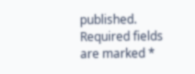published. Required fields are marked *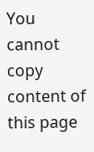You cannot copy content of this page